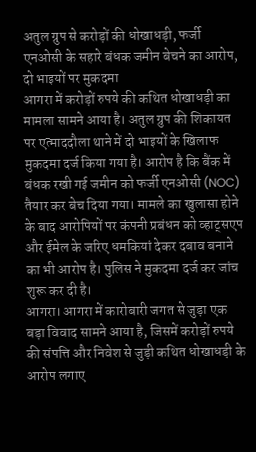अतुल ग्रुप से करोड़ों की धोखाधड़ी, फर्जी एनओसी के सहारे बंधक जमीन बेचने का आरोप, दो भाइयों पर मुकदमा
आगरा में करोड़ों रुपये की कथित धोखाधड़ी का मामला सामने आया है। अतुल ग्रुप की शिकायत पर एत्माददौला थाने में दो भाइयों के खिलाफ मुकदमा दर्ज किया गया है। आरोप है कि बैंक में बंधक रखी गई जमीन को फर्जी एनओसी (NOC) तैयार कर बेच दिया गया। मामले का खुलासा होने के बाद आरोपियों पर कंपनी प्रबंधन को व्हाट्सएप और ईमेल के जरिए धमकियां देकर दबाव बनाने का भी आरोप है। पुलिस ने मुकदमा दर्ज कर जांच शुरू कर दी है।
आगरा। आगरा में कारोबारी जगत से जुड़ा एक बड़ा विवाद सामने आया है, जिसमें करोड़ों रुपये की संपत्ति और निवेश से जुड़ी कथित धोखाधड़ी के आरोप लगाए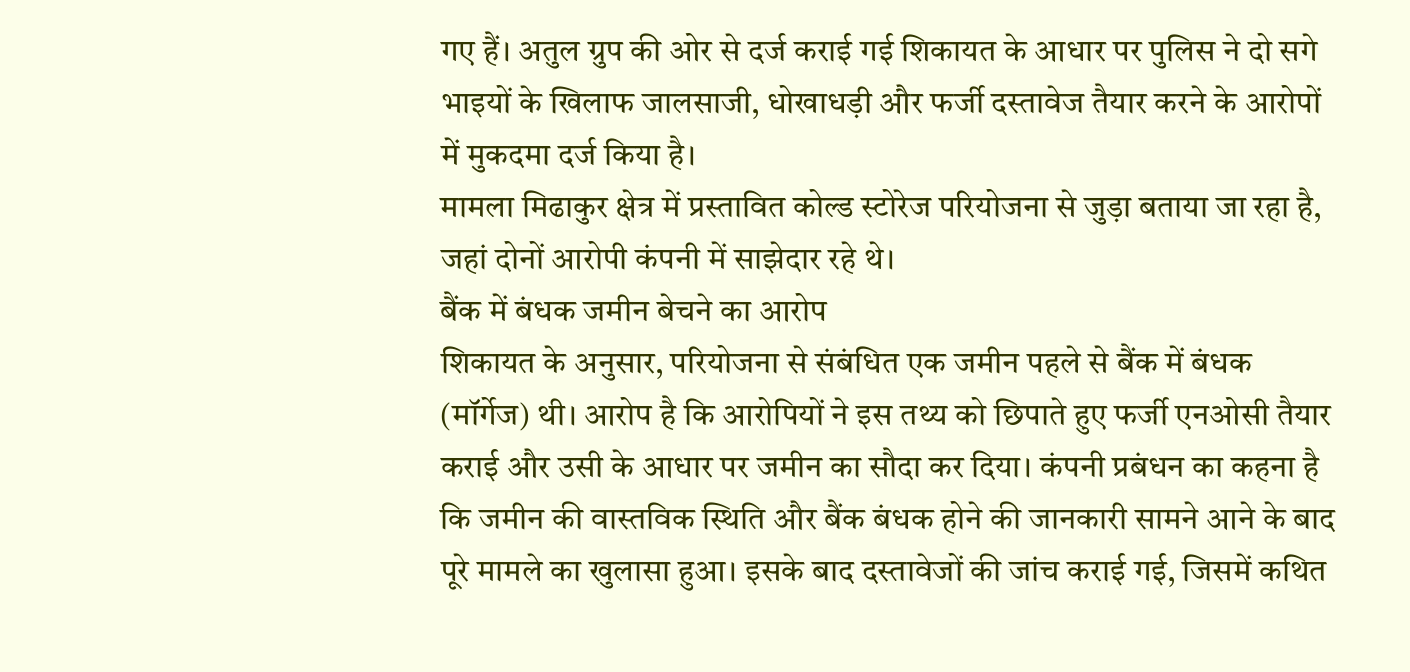गए हैं। अतुल ग्रुप की ओर से दर्ज कराई गई शिकायत के आधार पर पुलिस ने दो सगे भाइयों के खिलाफ जालसाजी, धोखाधड़ी और फर्जी दस्तावेज तैयार करने के आरोपों में मुकदमा दर्ज किया है।
मामला मिढाकुर क्षेत्र में प्रस्तावित कोल्ड स्टोरेज परियोजना से जुड़ा बताया जा रहा है, जहां दोनों आरोपी कंपनी में साझेदार रहे थे।
बैंक में बंधक जमीन बेचने का आरोप
शिकायत के अनुसार, परियोजना से संबंधित एक जमीन पहले से बैंक में बंधक (मॉर्गेज) थी। आरोप है कि आरोपियों ने इस तथ्य को छिपाते हुए फर्जी एनओसी तैयार कराई और उसी के आधार पर जमीन का सौदा कर दिया। कंपनी प्रबंधन का कहना है कि जमीन की वास्तविक स्थिति और बैंक बंधक होने की जानकारी सामने आने के बाद पूरे मामले का खुलासा हुआ। इसके बाद दस्तावेजों की जांच कराई गई, जिसमें कथित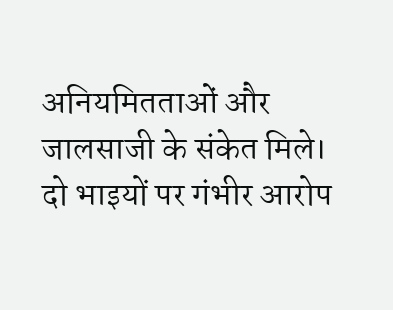अनियमितताओं और जालसाजी के संकेत मिले।
दो भाइयों पर गंभीर आरोप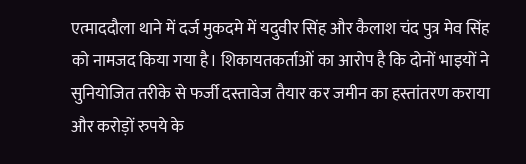एत्माददौला थाने में दर्ज मुकदमे में यदुवीर सिंह और कैलाश चंद पुत्र मेव सिंह को नामजद किया गया है। शिकायतकर्ताओं का आरोप है कि दोनों भाइयों ने सुनियोजित तरीके से फर्जी दस्तावेज तैयार कर जमीन का हस्तांतरण कराया और करोड़ों रुपये के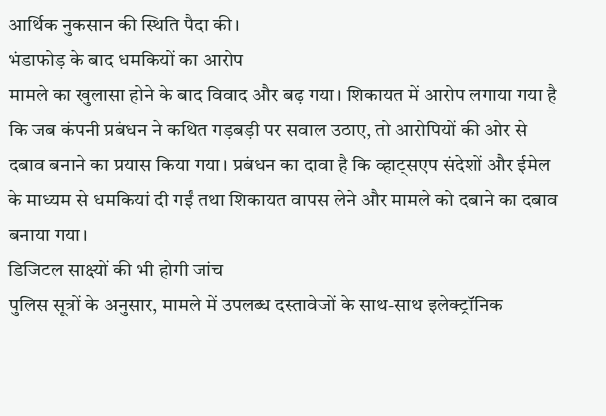आर्थिक नुकसान की स्थिति पैदा की।
भंडाफोड़ के बाद धमकियों का आरोप
मामले का खुलासा होने के बाद विवाद और बढ़ गया। शिकायत में आरोप लगाया गया है कि जब कंपनी प्रबंधन ने कथित गड़बड़ी पर सवाल उठाए, तो आरोपियों की ओर से दबाव बनाने का प्रयास किया गया। प्रबंधन का दावा है कि व्हाट्सएप संदेशों और ईमेल के माध्यम से धमकियां दी गईं तथा शिकायत वापस लेने और मामले को दबाने का दबाव बनाया गया।
डिजिटल साक्ष्यों की भी होगी जांच
पुलिस सूत्रों के अनुसार, मामले में उपलब्ध दस्तावेजों के साथ-साथ इलेक्ट्रॉनिक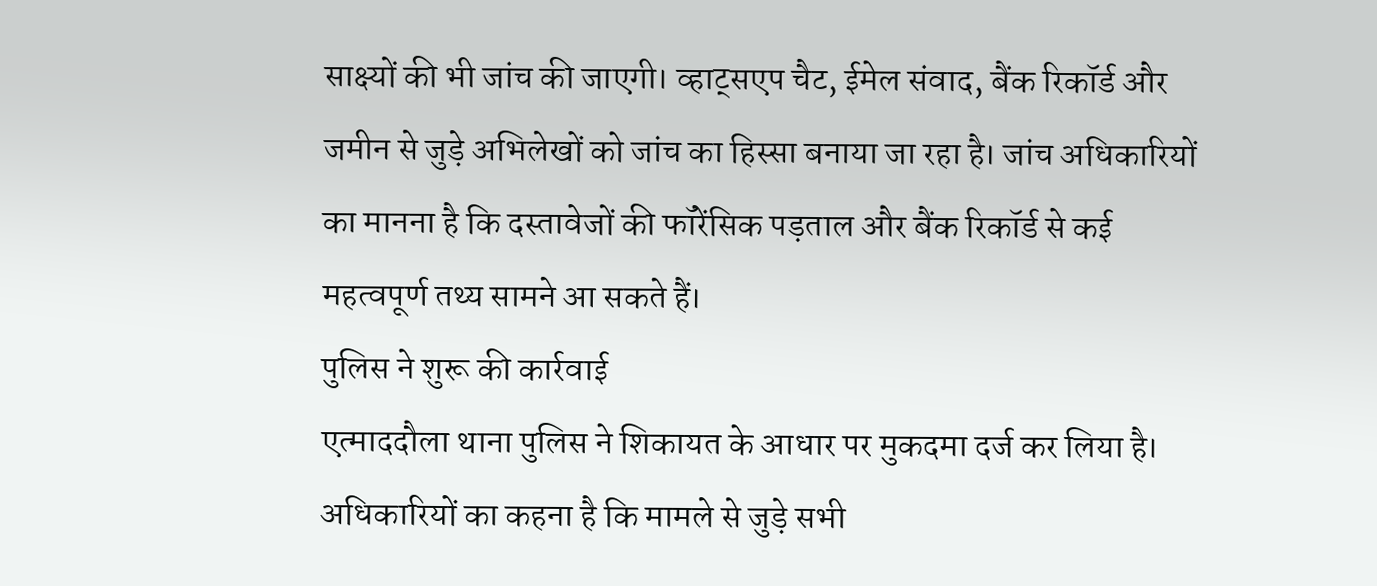साक्ष्यों की भी जांच की जाएगी। व्हाट्सएप चैट, ईमेल संवाद, बैंक रिकॉर्ड और जमीन से जुड़े अभिलेखों को जांच का हिस्सा बनाया जा रहा है। जांच अधिकारियों का मानना है कि दस्तावेजों की फॉरेंसिक पड़ताल और बैंक रिकॉर्ड से कई महत्वपूर्ण तथ्य सामने आ सकते हैं।
पुलिस ने शुरू की कार्रवाई
एत्माददौला थाना पुलिस ने शिकायत के आधार पर मुकदमा दर्ज कर लिया है। अधिकारियों का कहना है कि मामले से जुड़े सभी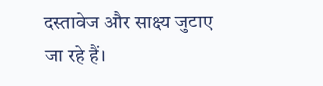दस्तावेज और साक्ष्य जुटाए जा रहे हैं।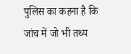पुलिस का कहना है कि जांच में जो भी तथ्य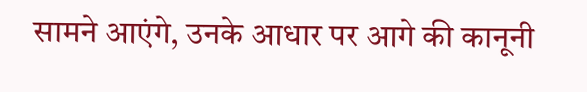सामने आएंगे, उनके आधार पर आगे की कानूनी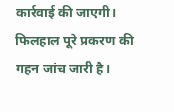कार्रवाई की जाएगी। फिलहाल पूरे प्रकरण की गहन जांच जारी है।